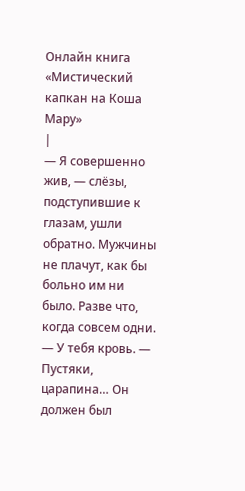Онлайн книга «Мистический капкан на Коша Мару»
|
— Я совершенно жив, — слёзы, подступившие к глазам, ушли обратно. Мужчины не плачут, как бы больно им ни было. Разве что, когда совсем одни. — У тебя кровь. — Пустяки, царапина… Он должен был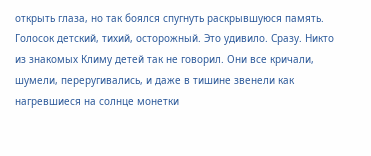открыть глаза, но так боялся спугнуть раскрывшуюся память. Голосок детский, тихий, осторожный. Это удивило. Сразу. Никто из знакомых Климу детей так не говорил. Они все кричали, шумели, переругивались, и даже в тишине звенели как нагревшиеся на солнце монетки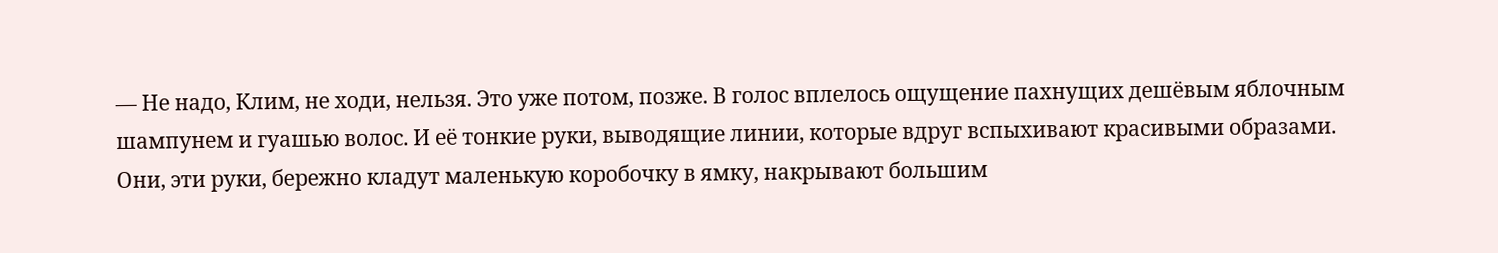— Не надо, Клим, не ходи, нельзя. Это уже потом, позже. В голос вплелось ощущение пахнущих дешёвым яблочным шампунем и гуашью волос. И её тонкие руки, выводящие линии, которые вдруг вспыхивают красивыми образами. Они, эти руки, бережно кладут маленькую коробочку в ямку, накрывают большим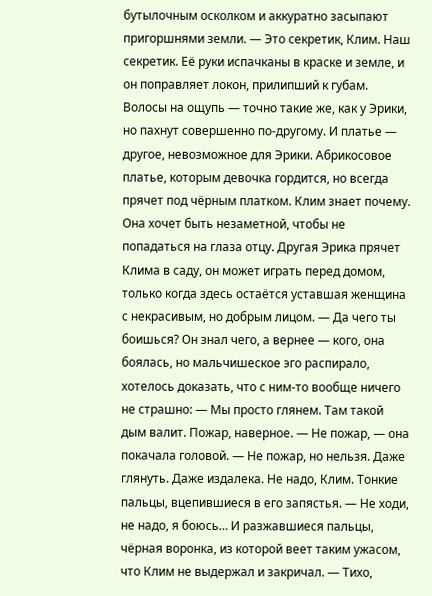бутылочным осколком и аккуратно засыпают пригоршнями земли. — Это секретик, Клим. Наш секретик. Её руки испачканы в краске и земле, и он поправляет локон, прилипший к губам. Волосы на ощупь — точно такие же, как у Эрики, но пахнут совершенно по-другому. И платье — другое, невозможное для Эрики. Абрикосовое платье, которым девочка гордится, но всегда прячет под чёрным платком. Клим знает почему. Она хочет быть незаметной, чтобы не попадаться на глаза отцу. Другая Эрика прячет Клима в саду, он может играть перед домом, только когда здесь остаётся уставшая женщина с некрасивым, но добрым лицом. — Да чего ты боишься? Он знал чего, а вернее — кого, она боялась, но мальчишеское эго распирало, хотелось доказать, что с ним-то вообще ничего не страшно: — Мы просто глянем. Там такой дым валит. Пожар, наверное. — Не пожар, — она покачала головой. — Не пожар, но нельзя. Даже глянуть. Даже издалека. Не надо, Клим. Тонкие пальцы, вцепившиеся в его запястья. — Не ходи, не надо, я боюсь… И разжавшиеся пальцы, чёрная воронка, из которой веет таким ужасом, что Клим не выдержал и закричал. — Тихо,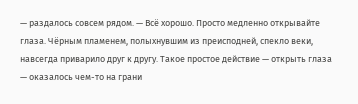— раздалось совсем рядом. — Всё хорошо. Просто медленно открывайте глаза. Чёрным пламенем, полыхнувшим из преисподней, спекло веки, навсегда приварило друг к другу. Такое простое действие — открыть глаза — оказалось чем-то на грани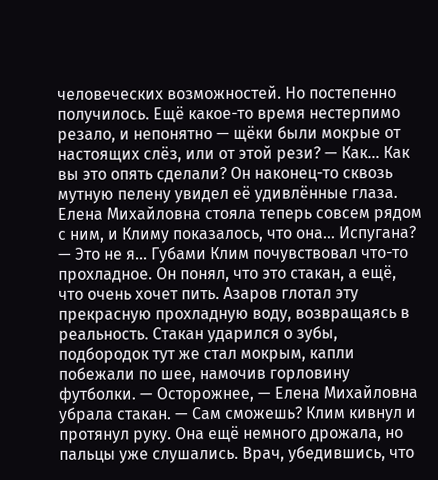человеческих возможностей. Но постепенно получилось. Ещё какое-то время нестерпимо резало, и непонятно — щёки были мокрые от настоящих слёз, или от этой рези? — Как… Как вы это опять сделали? Он наконец-то сквозь мутную пелену увидел её удивлённые глаза. Елена Михайловна стояла теперь совсем рядом с ним, и Климу показалось, что она… Испугана? — Это не я… Губами Клим почувствовал что-то прохладное. Он понял, что это стакан, а ещё, что очень хочет пить. Азаров глотал эту прекрасную прохладную воду, возвращаясь в реальность. Стакан ударился о зубы, подбородок тут же стал мокрым, капли побежали по шее, намочив горловину футболки. — Осторожнее, — Елена Михайловна убрала стакан. — Сам сможешь? Клим кивнул и протянул руку. Она ещё немного дрожала, но пальцы уже слушались. Врач, убедившись, что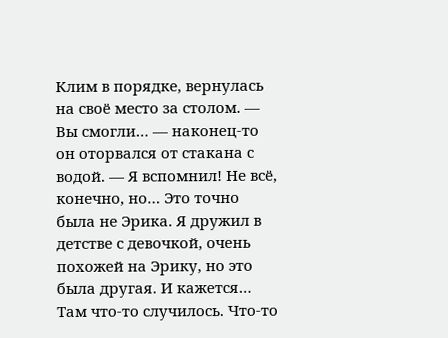Клим в порядке, вернулась на своё место за столом. — Вы смогли… — наконец-то он оторвался от стакана с водой. — Я вспомнил! Не всё, конечно, но… Это точно была не Эрика. Я дружил в детстве с девочкой, очень похожей на Эрику, но это была другая. И кажется… Там что-то случилось. Что-то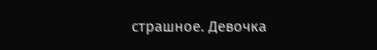страшное. Девочка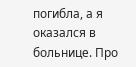погибла, а я оказался в больнице. Про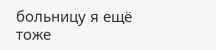больницу я ещё тоже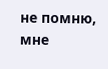не помню, мне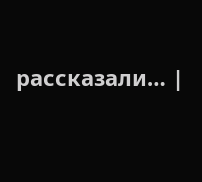рассказали… |